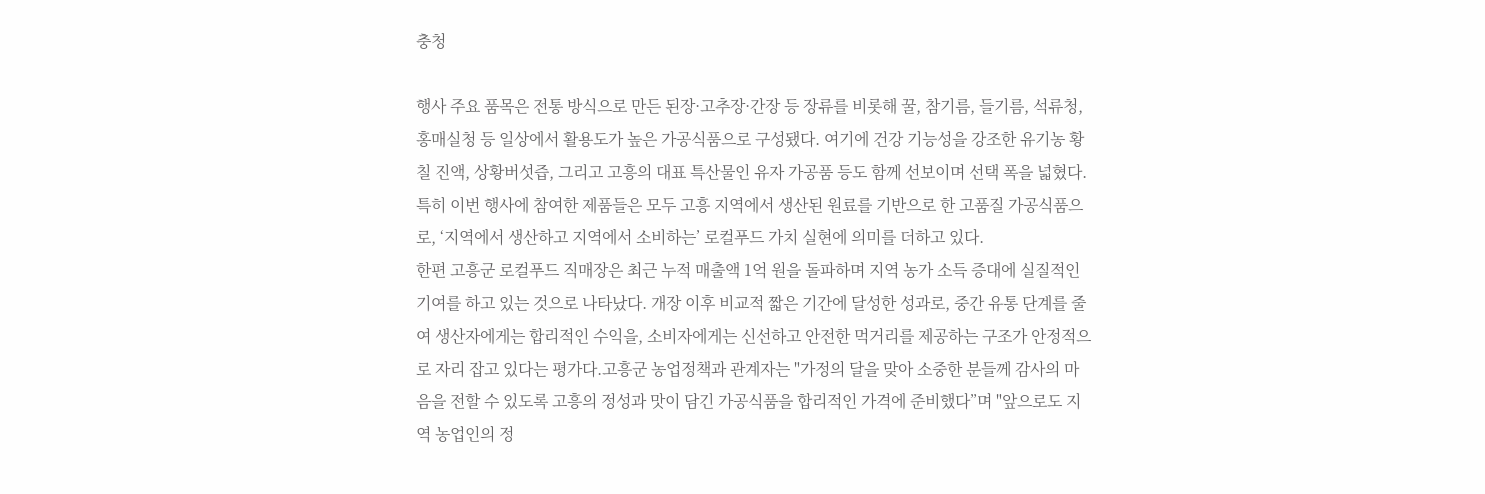충청

행사 주요 품목은 전통 방식으로 만든 된장·고추장·간장 등 장류를 비롯해 꿀, 참기름, 들기름, 석류청, 홍매실청 등 일상에서 활용도가 높은 가공식품으로 구성됐다. 여기에 건강 기능성을 강조한 유기농 황칠 진액, 상황버섯즙, 그리고 고흥의 대표 특산물인 유자 가공품 등도 함께 선보이며 선택 폭을 넓혔다.특히 이번 행사에 참여한 제품들은 모두 고흥 지역에서 생산된 원료를 기반으로 한 고품질 가공식품으로, ‘지역에서 생산하고 지역에서 소비하는’ 로컬푸드 가치 실현에 의미를 더하고 있다.
한편 고흥군 로컬푸드 직매장은 최근 누적 매출액 1억 원을 돌파하며 지역 농가 소득 증대에 실질적인 기여를 하고 있는 것으로 나타났다. 개장 이후 비교적 짧은 기간에 달성한 성과로, 중간 유통 단계를 줄여 생산자에게는 합리적인 수익을, 소비자에게는 신선하고 안전한 먹거리를 제공하는 구조가 안정적으로 자리 잡고 있다는 평가다.고흥군 농업정책과 관계자는 "가정의 달을 맞아 소중한 분들께 감사의 마음을 전할 수 있도록 고흥의 정성과 맛이 담긴 가공식품을 합리적인 가격에 준비했다”며 "앞으로도 지역 농업인의 정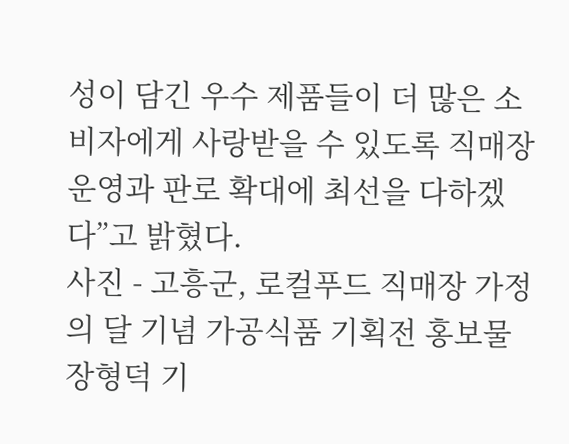성이 담긴 우수 제품들이 더 많은 소비자에게 사랑받을 수 있도록 직매장 운영과 판로 확대에 최선을 다하겠다”고 밝혔다.
사진 - 고흥군, 로컬푸드 직매장 가정의 달 기념 가공식품 기획전 홍보물
장형덕 기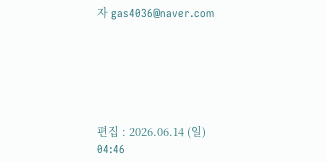자 gas4036@naver.com






편집 : 2026.06.14 (일) 04:46